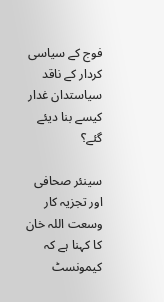فوج کے سیاسی کردار کے ناقد سیاستدان غدار کیسے بنا دیئے گئے؟

سینئر صحافی اور تجزیہ کار وسعت اللہ خان کا کہنا ہے کہ کیمونسٹ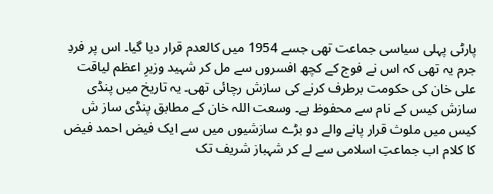پارٹی پہلی سیاسی جماعت تھی جسے 1954 میں کالعدم قرار دیا گیا۔ اس پر فردِ جرم یہ تھی کہ اس نے فوج کے کچھ افسروں سے مل کر شہید وزیرِ اعظم لیاقت علی خان کی حکومت برطرف کرنے کی سازش رچائی تھی۔ یہ تاریخ میں پنڈی سازش کیس کے نام سے محفوظ ہے۔ وسعت اللہ خان کے مطابق پنڈی ساز ش کیس میں ملوث قرار پانے والے دو بڑے سازشیوں میں سے ایک فیض احمد فیض کا کلام اب جماعتِ اسلامی سے لے کر شہباز شریف تک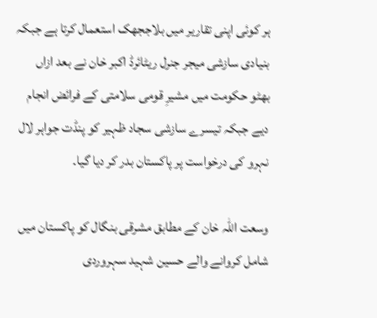ہر کوئی اپنی تقاریر میں بلاججھک استعمال کرتا ہے جبکہ بنیادی سازشی میجر جنرل ریٹائرڈ اکبر خان نے بعد ازاں بھٹو حکومت میں مشیرِ قومی سلامتی کے فرائض انجام دیے جبکہ تیسرے سازشی سجاد ظہیر کو پنڈت جواہر لال نہرو کی درخواست پر پاکستان بدر کر دیا گیا۔

وسعت اللہ خان کے مطابق مشرقی بنگال کو پاکستان میں شامل کروانے والے حسین شہید سہروردی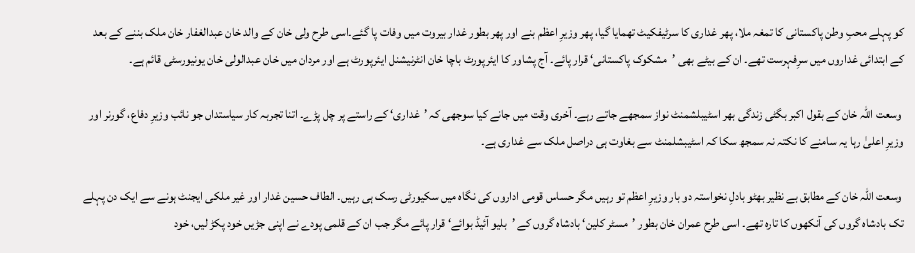کو پہلے محبِ وطن پاکستانی کا تمغہ ملا، پھر غداری کا سرٹیفکیٹ تھمایا گیا، پھر وزیرِ اعظم بنے اور پھر بطور غدار بیروت میں وفات پا گئے۔اسی طرح ولی خان کے والد خان عبدالغفار خان ملک بننے کے بعد کے ابتدائی غداروں میں سرِفہرست تھے۔ ان کے بیٹے بھی ’مشکوک پاکستانی‘ قرار پائے۔ آج پشاور کا ایئرپورٹ باچا خان انٹرنیشنل ایئرپورٹ ہے اور مردان میں خان عبدالولی خان یونیورسٹی قائم ہے۔

 وسعت اللہ خان کے بقول اکبر بگٹی زندگی بھر اسٹیبلشمنٹ نواز سمجھے جاتے رہے۔ آخری وقت میں جانے کیا سوجھی کہ ’غداری‘ کے راستے پر چل پڑے۔ اتنا تجربہ کار سیاستداں جو نائب وزیرِ دفاع، گورنر اور وزیرِ اعلیٰ رہا یہ سامنے کا نکتہ نہ سمجھ سکا کہ اسٹیبشلمنٹ سے بغاوت ہی دراصل ملک سے غداری ہے۔

 وسعت اللہ خان کے مطابق بے نظیر بھٹو بادلِ نخواستہ دو بار وزیرِ اعظم تو رہیں مگر حساس قومی اداروں کی نگاہ میں سکیورٹی رسک ہی رہیں۔ الطاف حسین غدار اور غیر ملکی ایجنٹ ہونے سے ایک دن پہلے تک بادشاہ گروں کی آنکھوں کا تارہ تھے۔ اسی طرح عمران خان بطور ’مسٹر کلین‘ بادشاہ گروں کے ’بلیو آئیڈ بوائے‘ قرار پائے مگر جب ان کے قلمی پودے نے اپنی جڑیں خود پکڑ لیں، خود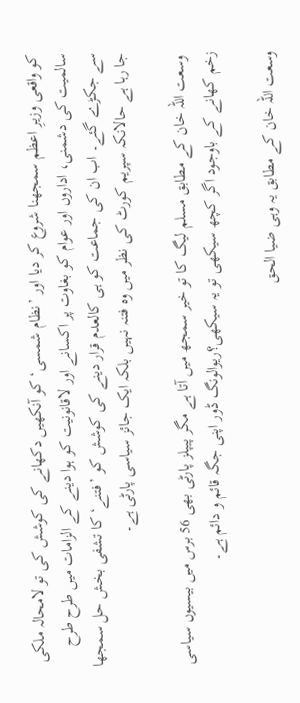کو واقعی وزیرِ اعظم سمجھنا شروع کر دیا اور ’نظام شمسی‘ کو آنکھیں دکھانے کی کوشش کی تو لامحالہ ملکی سالمیت کی دشمنی، اداروں اور عوام کو بغاوت پر اکسانے اور لاقانونیت کو ہوا دینے کے الزامات میں طرح طرح سے جکڑے گئے۔ اب ان کی جماعت کو ہی کالعدم قرار دینے کی کوشش کو ’فتنے‘ کا تشفی بخش حل سمجھا جا رہا ہے حالانکہ سپریم کورٹ کی نظر میں وہ فتنہ نہیں بلکہ ایک جائز سیاسی پارٹی ہے۔

 وسعت اللہ خان کے مطابق مسلم لیگ کا تو خیر سمجھ میں آتا ہے مگر پیپلز پارٹی بھی 56 برس میں بیسیوں سیاسی زخم کھانے کے باوجود اگر کچھ سیکھی تو یہ سیکھی؟ریوالونگ ڈور اپنی جگہ قائم و دائم ہے۔

وسعت اللہ خان کے مطابق یہ وہی ضیا الحق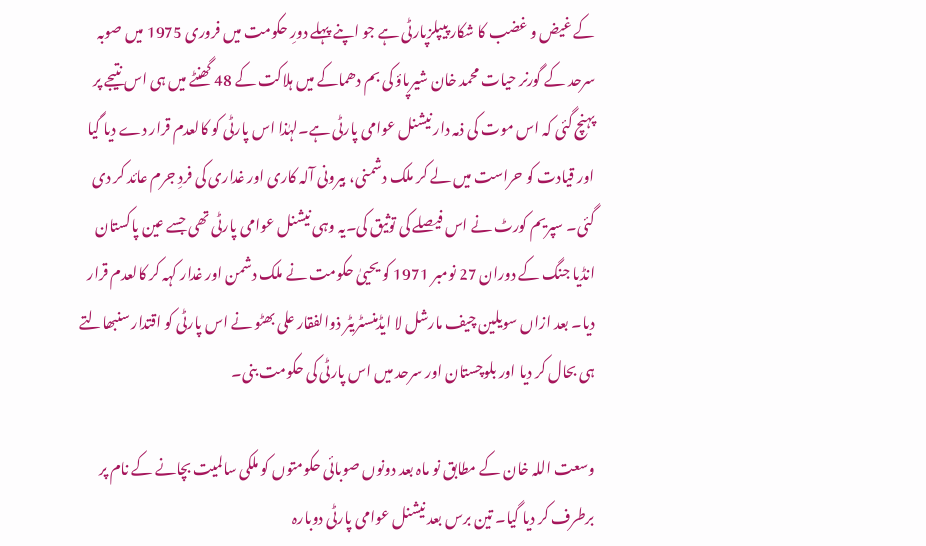کے غیض و غضب کا شکار پیپلزپارٹی ہے جو اپنے پہلے دورِ حکومت میں فروری 1975 میں صوبہ سرحد کے گورنر حیات محمد خان شیرپاؤ کی بم دھماکے میں ہلاکت کے 48 گھنٹے میں ہی اس نتیجے پر پہنچ گئی کہ اس موت کی ذمہ دار نیشنل عوامی پارٹی ہے۔لہٰذا اس پارٹی کو کالعدم قرار دے دیا گیا اور قیادت کو حراست میں لے کر ملک دشمنی، بیرونی آلہ کاری اور غداری کی فردِ جرم عائد کر دی گئی۔ سپریم کورٹ نے اس فیصلے کی توثیق کی۔یہ وہی نیشنل عوامی پارٹی تھی جسے عین پاکستان انڈیا جنگ کے دوران 27 نومبر 1971 کو یحییٰ حکومت نے ملک دشمن اور غدار کہہ کر کالعدم قرار دیا۔ بعد ازاں سویلین چیف مارشل لا ایڈمنسٹریٹر ذوالفقار علی بھٹو نے اس پارٹی کو اقتدار سنبھالتے ہی بحال کر دیا اور بلوچستان اور سرحد میں اس پارٹی کی حکومت بنی۔

وسعت اللہ خان کے مطابق نو ماہ بعد دونوں صوبائی حکومتوں کو ملکی سالمیت بچانے کے نام پر برطرف کر دیا گیا۔ تین برس بعد نیشنل عوامی پارٹی دوبارہ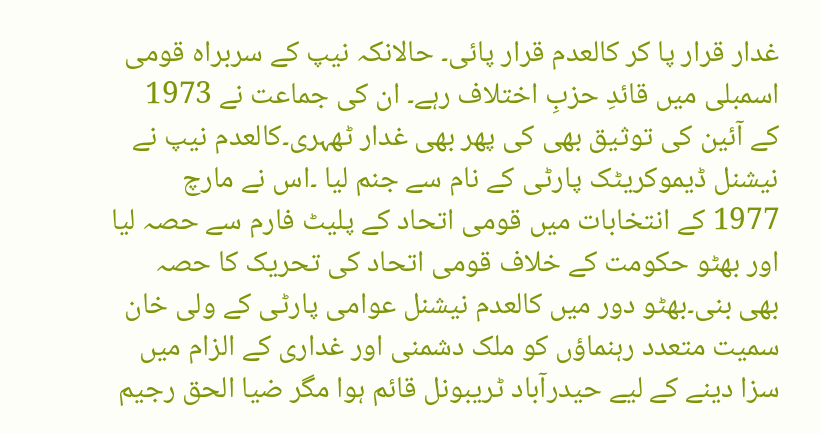غدار قرار پا کر کالعدم قرار پائی۔ حالانکہ نیپ کے سربراہ قومی اسمبلی میں قائدِ حزبِ اختلاف رہے۔ ان کی جماعت نے 1973 کے آئین کی توثیق بھی کی پھر بھی غدار ٹھہری۔کالعدم نیپ نے نیشنل ڈیموکریٹک پارٹی کے نام سے جنم لیا ۔اس نے مارچ 1977 کے انتخابات میں قومی اتحاد کے پلیٹ فارم سے حصہ لیا اور بھٹو حکومت کے خلاف قومی اتحاد کی تحریک کا حصہ بھی بنی۔بھٹو دور میں کالعدم نیشنل عوامی پارٹی کے ولی خان سمیت متعدد رہنماؤں کو ملک دشمنی اور غداری کے الزام میں سزا دینے کے لیے حیدرآباد ٹریبونل قائم ہوا مگر ضیا الحق رجیم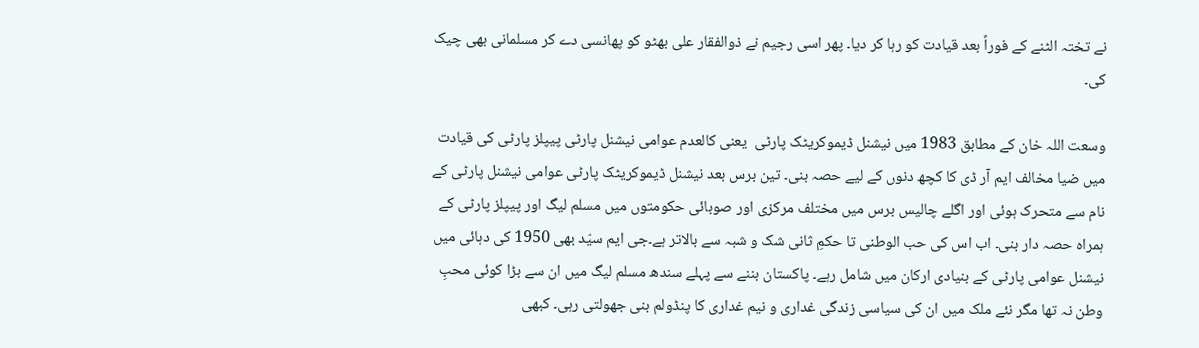نے تختہ الٹنے کے فوراً بعد قیادت کو رہا کر دیا۔ پھر اسی رجیم نے ذوالفقار علی بھٹو کو پھانسی دے کر مسلمانی بھی چیک کی۔

وسعت اللہ خان کے مطابق 1983 میں نیشنل ڈیموکریٹک پارٹی  یعنی کالعدم عوامی نیشنل پارٹی پیپلز پارٹی کی قیادت میں ضیا مخالف ایم آر ڈی کا کچھ دنوں کے لیے حصہ بنی۔ تین برس بعد نیشنل ڈیموکریٹک پارٹی عوامی نیشنل پارٹی کے نام سے متحرک ہوئی اور اگلے چالیس برس میں مختلف مرکزی اور صوبائی حکومتوں میں مسلم لیگ اور پیپلز پارٹی کے ہمراہ حصہ دار بنی۔ اب اس کی حب الوطنی تا حکمِ ثانی شک و شبہ سے بالاتر ہے۔جی ایم سیّد بھی 1950 کی دہائی میں نیشنل عوامی پارٹی کے بنیادی ارکان میں شامل رہے۔ پاکستان بننے سے پہلے سندھ مسلم لیگ میں ان سے بڑا کوئی محبِ وطن نہ تھا مگر نئے ملک میں ان کی سیاسی زندگی غداری و نیم غداری کا پنڈولم بنی جھولتی رہی۔ کبھی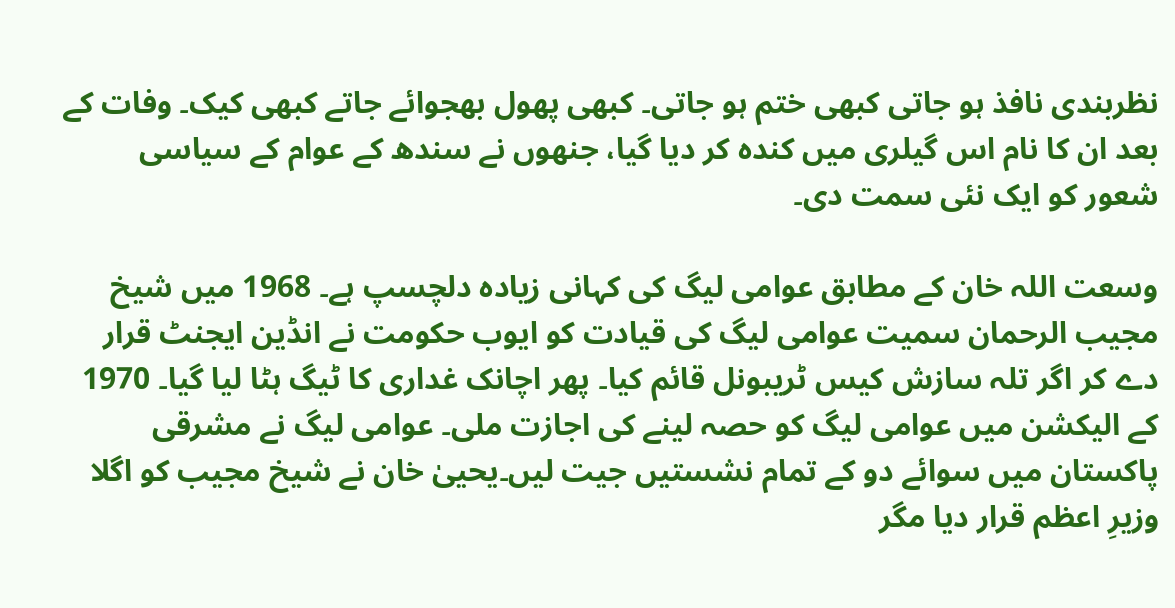نظربندی نافذ ہو جاتی کبھی ختم ہو جاتی۔ کبھی پھول بھجوائے جاتے کبھی کیک۔ وفات کے بعد ان کا نام اس گیلری میں کندہ کر دیا گیا، جنھوں نے سندھ کے عوام کے سیاسی شعور کو ایک نئی سمت دی۔

وسعت اللہ خان کے مطابق عوامی لیگ کی کہانی زیادہ دلچسپ ہے۔ 1968 میں شیخ مجیب الرحمان سمیت عوامی لیگ کی قیادت کو ایوب حکومت نے انڈین ایجنٹ قرار دے کر اگر تلہ سازش کیس ٹریبونل قائم کیا۔ پھر اچانک غداری کا ٹیگ ہٹا لیا گیا۔ 1970 کے الیکشن میں عوامی لیگ کو حصہ لینے کی اجازت ملی۔ عوامی لیگ نے مشرقی پاکستان میں سوائے دو کے تمام نشستیں جیت لیں۔یحییٰ خان نے شیخ مجیب کو اگلا وزیرِ اعظم قرار دیا مگر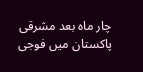چار ماہ بعد مشرقی پاکستان میں فوجی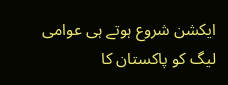ایکشن شروع ہوتے ہی عوامی لیگ کو پاکستان کا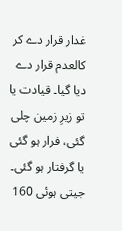غدار قرار دے کر کالعدم قرار دے دیا گیا۔ قیادت یا تو زیرِ زمین چلی گئی، فرار ہو گئی یا گرفتار ہو گئی۔ جیتی ہوئی 160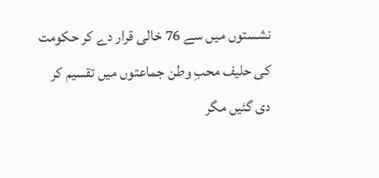نشستوں میں سے 76 خالی قرار دے کر حکومت کی حلیف محبِ وطن جماعتوں میں تقسیم کر دی گئیں مگر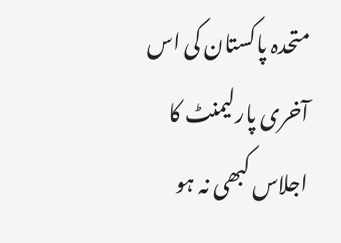متحدہ پاکستان کی اس آخری پارلیمنٹ کا اجلاس کبھی نہ ہو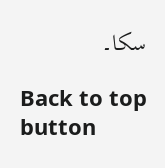سکا۔

Back to top button